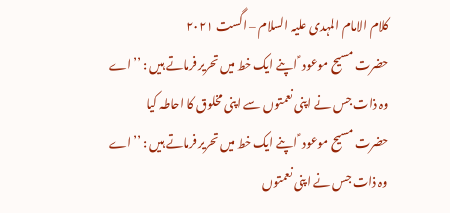کلام الامام المہدی علیہ السلام – اگست ۲۰۲۱
حضرت مسیح موعود ؑ اپنے ایک خط میں تحریر فرماتے ہیں : ’’اے وہ ذات جس نے اپنی نعمتوں سے اپنی مخلوق کا احاطہ کیا
حضرت مسیح موعود ؑ اپنے ایک خط میں تحریر فرماتے ہیں : ’’اے وہ ذات جس نے اپنی نعمتوں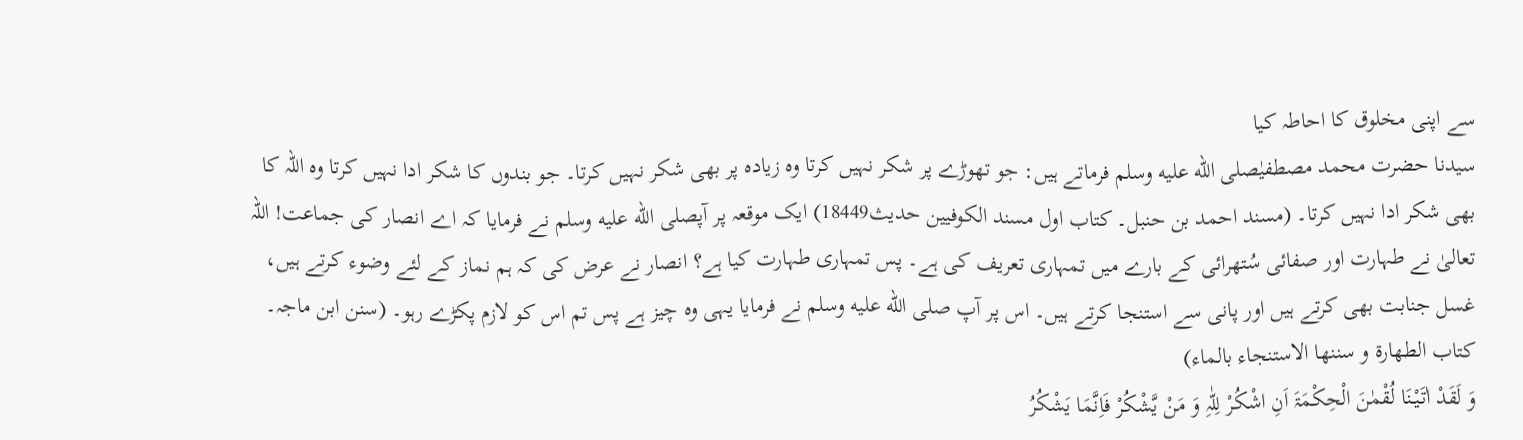سے اپنی مخلوق کا احاطہ کیا
سیدنا حضرت محمد مصطفیٰصلى الله عليه وسلم فرماتے ہیں: جو تھوڑے پر شکر نہیں کرتا وہ زیادہ پر بھی شکر نہیں کرتا۔ جو بندوں کا شکر ادا نہیں کرتا وہ اللہ کا بھی شکر ادا نہیں کرتا۔ (مسند احمد بن حنبل۔ کتاب اول مسند الکوفیین حدیث18449) ایک موقعہ پر آپصلى الله عليه وسلم نے فرمایا کہ اے انصار کی جماعت! اللہ تعالیٰ نے طہارت اور صفائی سُتھرائی کے بارے میں تمہاری تعریف کی ہے۔ پس تمہاری طہارت کیا ہے؟ انصار نے عرض کی کہ ہم نماز کے لئے وضوء کرتے ہیں، غسل جنابت بھی کرتے ہیں اور پانی سے استنجا کرتے ہیں۔ اس پر آپ صلى الله عليه وسلم نے فرمایا یہی وہ چیز ہے پس تم اس کو لازم پکڑے رہو۔ (سنن ابن ماجہ۔ کتاب الطھارۃ و سننھا الاستنجاء بالماء)
وَ لَقَدْ اٰتَیْنَا لُقْمٰنَ الْحِکْمَۃَ اَنِ اشْکُرْ لِلّٰہِ وَ مَنْ یَّشْکُرْ فَاِنَّمَا یَشْکُرُ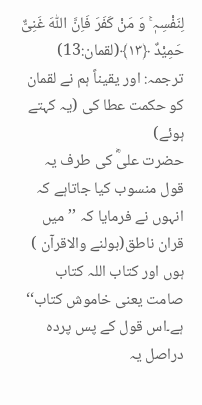لِنَفْسِہٖ ۚ وَ مَنْ کَفَرَ فَاِنَّ اللّٰہَ غَنِیٌّ حَمِیْدٌ ﴿۱۳﴾(لقمان:13) ترجمہ: اور یقیناً ہم نے لقمان کو حکمت عطا کی (یہ کہتے ہوئے)
حضرت علیؓ کی طرف یہ قول منسوب کیا جاتاہے کہ انہوں نے فرمایا کہ ’’میں قران ناطق(بولنے والاقرآن ) ہوں اور کتاب اللہ کتاب صامت یعنی خاموش کتاب‘‘ ہے۔اس قول کے پس پردہ دراصل یہ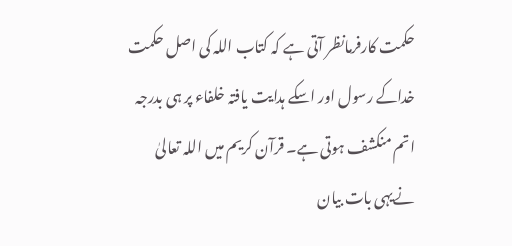حکمت کارفرمانظر آتی ہے کہ کتاب اللہ کی اصل حکمت خداکے رسول اور اسکے ہدایت یافتہ خلفاء پر ہی بدرجہ اتم منکشف ہوتی ہے۔ قرآن کریم میں اللہ تعالیٰ نےیہی بات بیان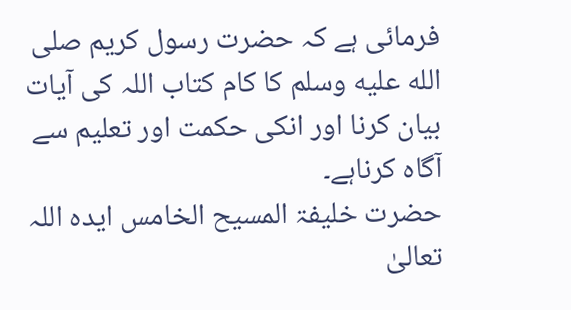فرمائی ہے کہ حضرت رسول کریم صلى الله عليه وسلم کا کام کتاب اللہ کی آیات بیان کرنا اور انکی حکمت اور تعلیم سے آگاہ کرناہے۔
حضرت خلیفۃ المسیح الخامس ایدہ اللہ تعالیٰ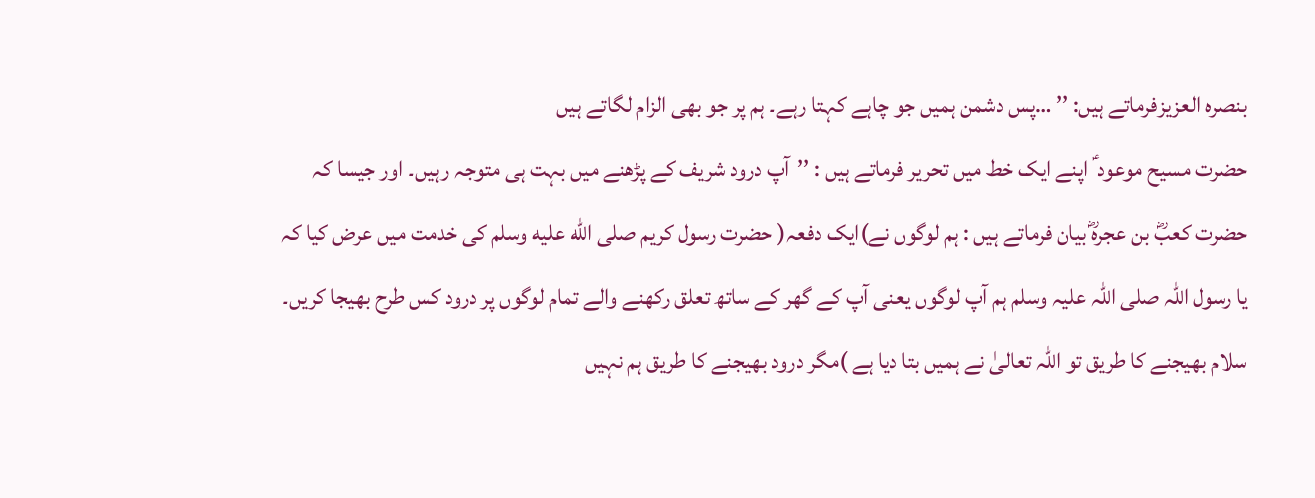بنصرہ العزیزفرماتے ہیں: ’’ …پس دشمن ہمیں جو چاہے کہتا رہے۔ ہم پر جو بھی الزام لگاتے ہیں
حضرت مسیح موعود ؑ اپنے ایک خط میں تحریر فرماتے ہیں : ’’آپ درود شریف کے پڑھنے میں بہت ہی متوجہ رہیں۔ اور جیسا کہ
حضرت کعبؓ بن عجرہؓ بیان فرماتے ہیں : ہم لوگوں نے)ایک دفعہ( حضرت رسول کریم صلى الله عليه وسلم کی خدمت میں عرض کیا کہ یا رسول اللہ صلی اللہ علیہ وسلم ہم آپ لوگوں یعنی آپ کے گھر کے ساتھ تعلق رکھنے والے تمام لوگوں پر درود کس طرح بھیجا کریں۔ سلام بھیجنے کا طریق تو اللہ تعالیٰ نے ہمیں بتا دیا ہے )مگر درود بھیجنے کا طریق ہم نہیں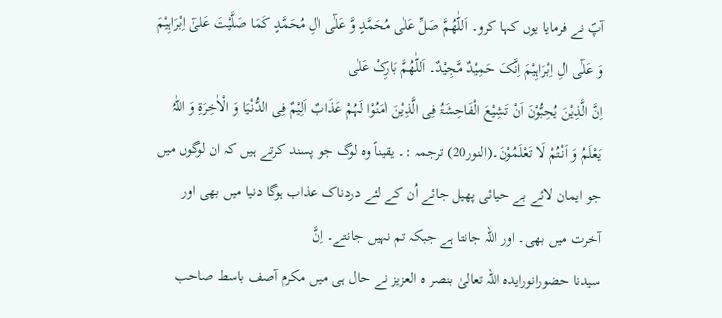آپؐ نے فرمایا یوں کہا کرو۔ اَللّٰھُمَّ صَلِّ عَلٰی مُحَمَّدٍ وَّ عَلٰٓی اٰلِ مُحَمَّدٍ کَمَا صَلَّیْتَ عَلیٰٓ اِبْرَاہِیْمَ وَ عَلٰٓی اٰلِ اِبْرَاہِیْمَ اِنَّکَ حَمِیْدٌ مَّجِیْدٌ۔ اَللّٰھُمَّ بَارِکْ عَلٰی
اِنَّ الَّذِیْنَ یُحِبُّوْنَ اَنْ تَشِیْعَ الْفَاحِشَۃُ فِی الَّذِیْنَ اٰمَنُوْا لَہُمْ عَذَابٌ اَلِیْمٌ فِی الدُّنْیَا وَ الْاٰخِرَۃِ وَ اللّٰہُ یَعْلَمُ وَ اَنْتُمْ لَا تَعْلَمُوْنَ۔(النور20) ترجمہ :۔ یقیناً وہ لوگ جو پسند کرتے ہیں کہ ان لوگوں میں جو ایمان لائے بے حیائی پھیل جائے اُن کے لئے دردناک عذاب ہوگا دنیا میں بھی اور آخرت میں بھی۔ اور اللہ جانتا ہے جبکہ تم نہیں جانتے۔ اِنَّ
سیدنا حضورانورایدہ اللہ تعالیٰ بنصر ہ العزیز نے حال ہی میں مکرم آصف باسط صاحب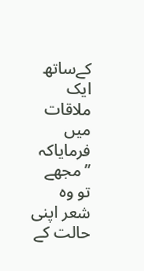کےساتھ ایک ملاقات میں فرمایاکہ ’’مجھے تو وہ شعر اپنی حالت کے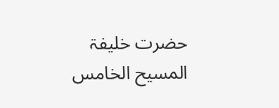حضرت خلیفۃ المسیح الخامس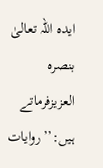ایدہ اللہ تعالیٰ بنصرہ العزیزفرماتے ہیں:’’روایات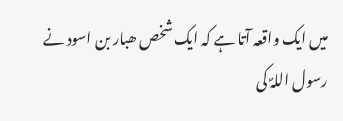میں ایک واقعہ آتا ہے کہ ایک شخص ھبار بن اسود نے رسول اللہؐ کی